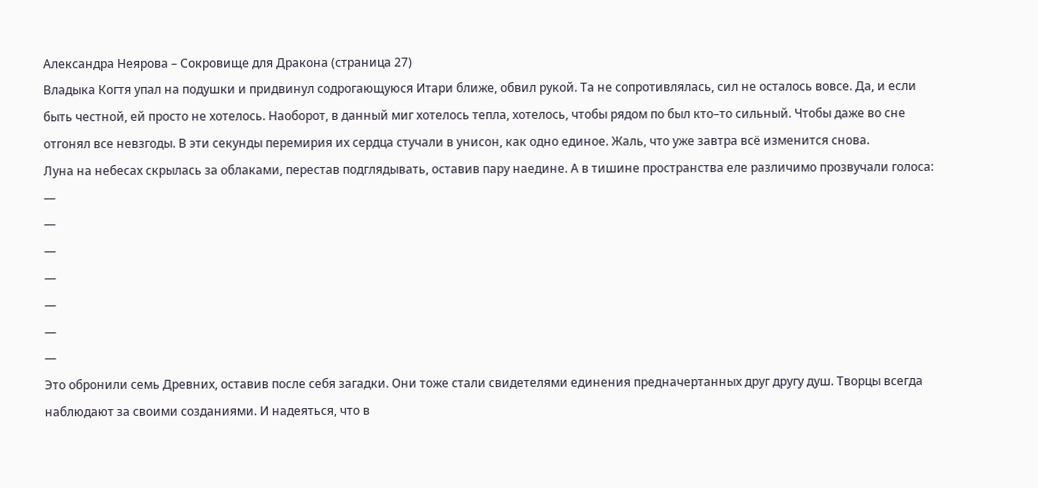Александра Неярова – Сокровище для Дракона (страница 27)
Владыка Когтя упал на подушки и придвинул содрогающуюся Итари ближе, обвил рукой. Та не сопротивлялась, сил не осталось вовсе. Да, и если быть честной, ей просто не хотелось. Наоборот, в данный миг хотелось тепла, хотелось, чтобы рядом по был кто–то сильный. Чтобы даже во сне отгонял все невзгоды. В эти секунды перемирия их сердца стучали в унисон, как одно единое. Жаль, что уже завтра всё изменится снова.
Луна на небесах скрылась за облаками, перестав подглядывать, оставив пару наедине. А в тишине пространства еле различимо прозвучали голоса:
—
—
—
—
—
—
—
Это обронили семь Древних, оставив после себя загадки. Они тоже стали свидетелями единения предначертанных друг другу душ. Творцы всегда наблюдают за своими созданиями. И надеяться, что в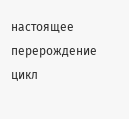настоящее перерождение цикл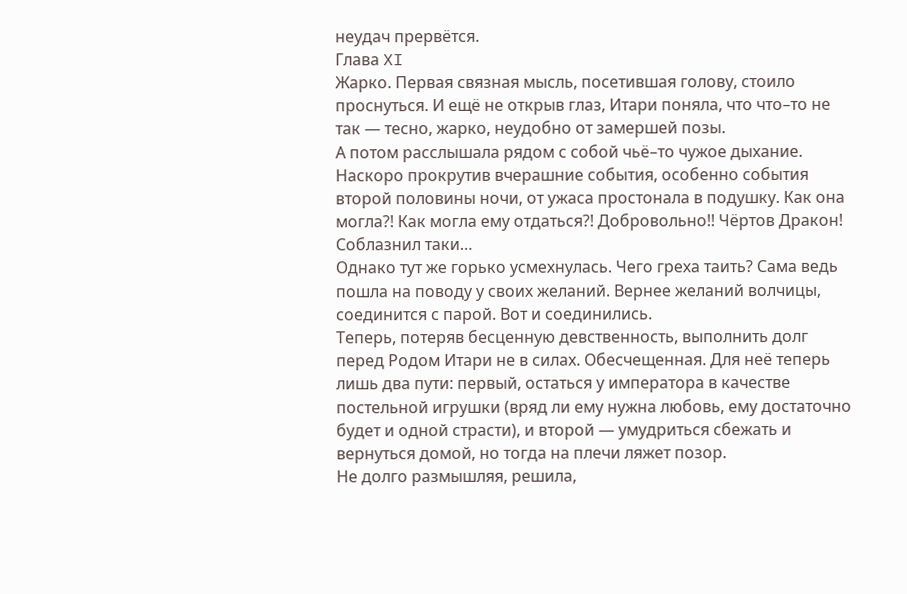неудач прервётся.
Глава XI
Жарко. Первая связная мысль, посетившая голову, стоило проснуться. И ещё не открыв глаз, Итари поняла, что что–то не так — тесно, жарко, неудобно от замершей позы.
А потом расслышала рядом с собой чьё–то чужое дыхание.
Наскоро прокрутив вчерашние события, особенно события второй половины ночи, от ужаса простонала в подушку. Как она могла?! Как могла ему отдаться?! Добровольно!! Чёртов Дракон! Соблазнил таки…
Однако тут же горько усмехнулась. Чего греха таить? Сама ведь пошла на поводу у своих желаний. Вернее желаний волчицы, соединится с парой. Вот и соединились.
Теперь, потеряв бесценную девственность, выполнить долг перед Родом Итари не в силах. Обесчещенная. Для неё теперь лишь два пути: первый, остаться у императора в качестве постельной игрушки (вряд ли ему нужна любовь, ему достаточно будет и одной страсти), и второй — умудриться сбежать и вернуться домой, но тогда на плечи ляжет позор.
Не долго размышляя, решила,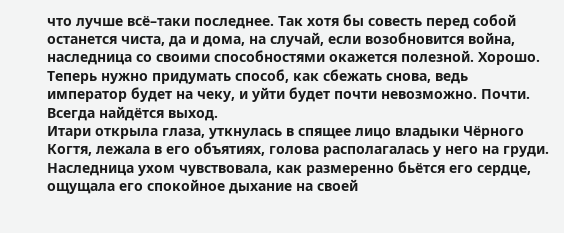что лучше всё–таки последнее. Так хотя бы совесть перед собой останется чиста, да и дома, на случай, если возобновится война, наследница со своими способностями окажется полезной. Хорошо. Теперь нужно придумать способ, как сбежать снова, ведь император будет на чеку, и уйти будет почти невозможно. Почти. Всегда найдётся выход.
Итари открыла глаза, уткнулась в спящее лицо владыки Чёрного Когтя, лежала в его объятиях, голова располагалась у него на груди. Наследница ухом чувствовала, как размеренно бьётся его сердце, ощущала его спокойное дыхание на своей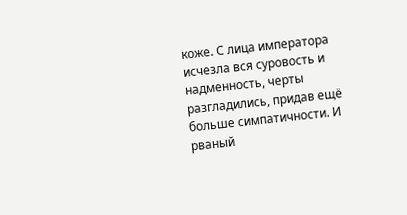коже. С лица императора исчезла вся суровость и надменность, черты разгладились, придав ещё больше симпатичности. И рваный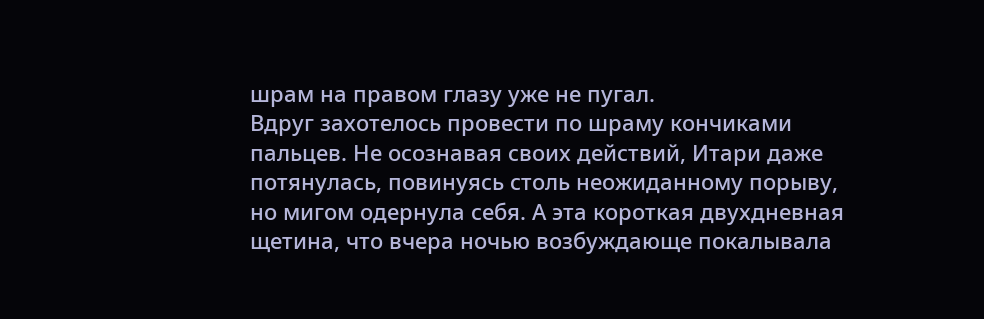шрам на правом глазу уже не пугал.
Вдруг захотелось провести по шраму кончиками пальцев. Не осознавая своих действий, Итари даже потянулась, повинуясь столь неожиданному порыву, но мигом одернула себя. А эта короткая двухдневная щетина, что вчера ночью возбуждающе покалывала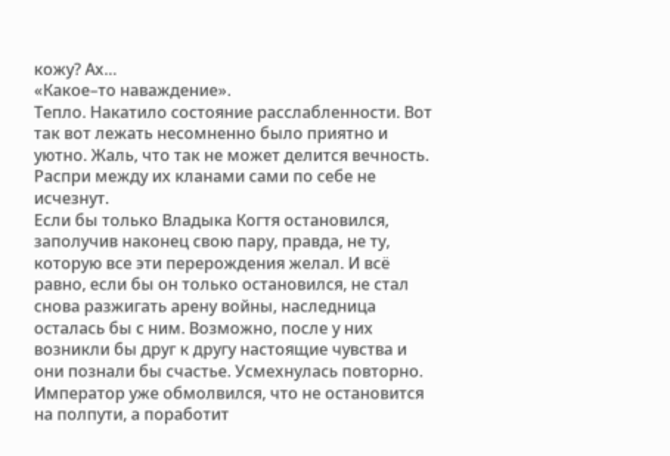кожу? Ах…
«Какое–то наваждение».
Тепло. Накатило состояние расслабленности. Вот так вот лежать несомненно было приятно и уютно. Жаль, что так не может делится вечность. Распри между их кланами сами по себе не исчезнут.
Если бы только Владыка Когтя остановился, заполучив наконец свою пару, правда, не ту, которую все эти перерождения желал. И всё равно, если бы он только остановился, не стал снова разжигать арену войны, наследница осталась бы с ним. Возможно, после у них возникли бы друг к другу настоящие чувства и они познали бы счастье. Усмехнулась повторно. Император уже обмолвился, что не остановится на полпути, а поработит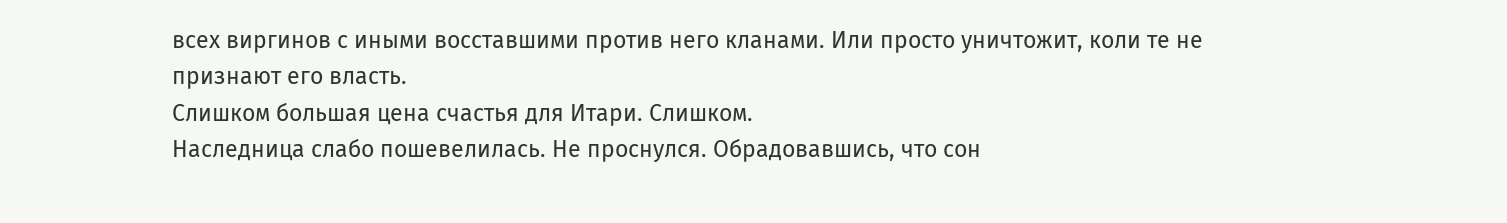всех виргинов с иными восставшими против него кланами. Или просто уничтожит, коли те не признают его власть.
Слишком большая цена счастья для Итари. Слишком.
Наследница слабо пошевелилась. Не проснулся. Обрадовавшись, что сон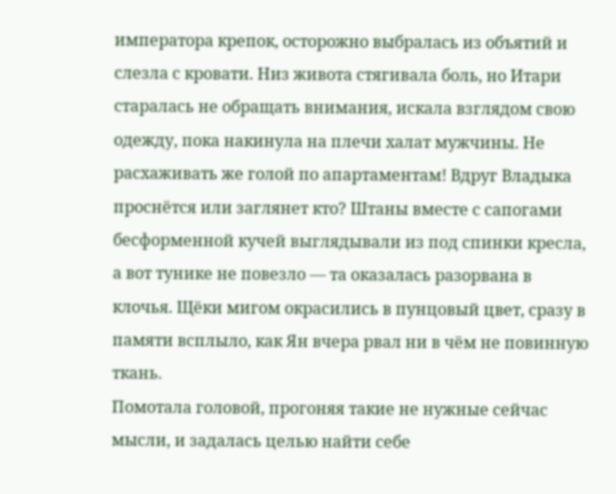императора крепок, осторожно выбралась из объятий и слезла с кровати. Низ живота стягивала боль, но Итари старалась не обращать внимания, искала взглядом свою одежду, пока накинула на плечи халат мужчины. Не расхаживать же голой по апартаментам! Вдруг Владыка проснётся или заглянет кто? Штаны вместе с сапогами бесформенной кучей выглядывали из под спинки кресла, а вот тунике не повезло — та оказалась разорвана в клочья. Щёки мигом окрасились в пунцовый цвет, сразу в памяти всплыло, как Ян вчера рвал ни в чём не повинную ткань.
Помотала головой, прогоняя такие не нужные сейчас мысли, и задалась целью найти себе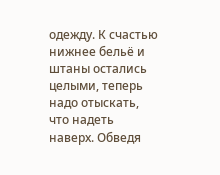одежду. К счастью нижнее бельё и штаны остались целыми, теперь надо отыскать, что надеть наверх. Обведя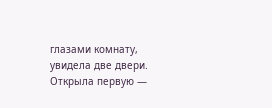глазами комнату, увидела две двери. Открыла первую —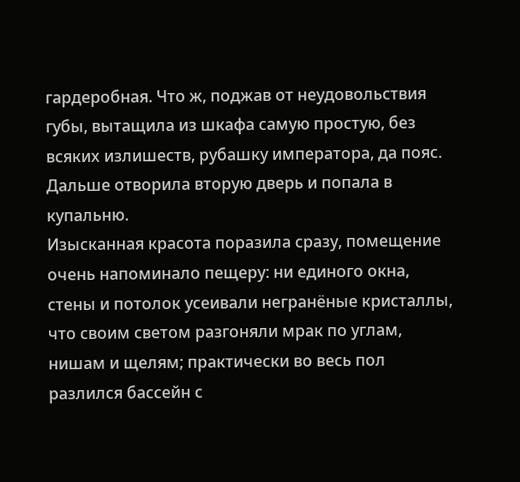гардеробная. Что ж, поджав от неудовольствия губы, вытащила из шкафа самую простую, без всяких излишеств, рубашку императора, да пояс. Дальше отворила вторую дверь и попала в купальню.
Изысканная красота поразила сразу, помещение очень напоминало пещеру: ни единого окна, стены и потолок усеивали негранёные кристаллы, что своим светом разгоняли мрак по углам, нишам и щелям; практически во весь пол разлился бассейн с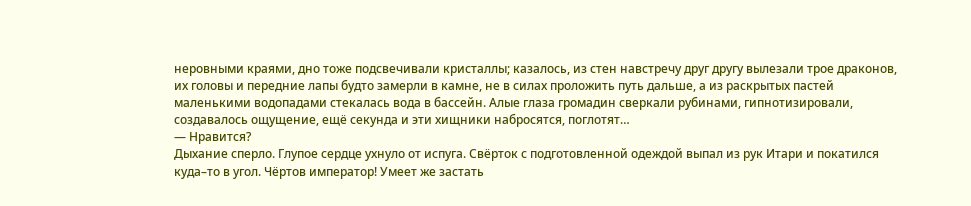неровными краями, дно тоже подсвечивали кристаллы; казалось, из стен навстречу друг другу вылезали трое драконов, их головы и передние лапы будто замерли в камне, не в силах проложить путь дальше, а из раскрытых пастей маленькими водопадами стекалась вода в бассейн. Алые глаза громадин сверкали рубинами, гипнотизировали, создавалось ощущение, ещё секунда и эти хищники набросятся, поглотят…
— Нравится?
Дыхание сперло. Глупое сердце ухнуло от испуга. Свёрток с подготовленной одеждой выпал из рук Итари и покатился куда–то в угол. Чёртов император! Умеет же застать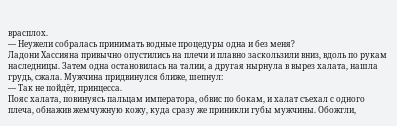врасплох.
— Неужели собралась принимать водные процедуры одна и без меня?
Ладони Хассияна привычно опустились на плечи и плавно заскользили вниз, вдоль по рукам наследницы. Затем одна остановилась на талии, а другая нырнула в вырез халата, нашла грудь, сжала. Мужчина придвинулся ближе, шепнул:
— Так не пойдёт, принцесса.
Пояс халата, повинуясь пальцам императора, обвис по бокам, и халат съехал с одного плеча, обнажив жемчужную кожу, куда сразу же приникли губы мужчины. Обожгли,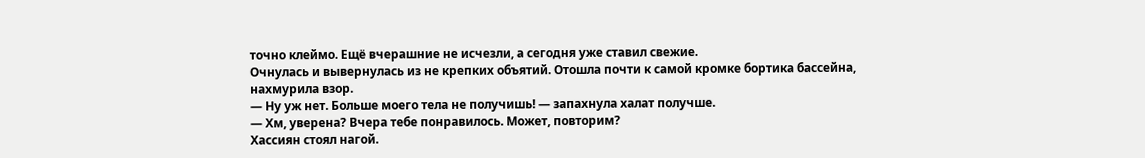точно клеймо. Ещё вчерашние не исчезли, а сегодня уже ставил свежие.
Очнулась и вывернулась из не крепких объятий. Отошла почти к самой кромке бортика бассейна, нахмурила взор.
— Ну уж нет. Больше моего тела не получишь! — запахнула халат получше.
— Хм, уверена? Вчера тебе понравилось. Может, повторим?
Хассиян стоял нагой.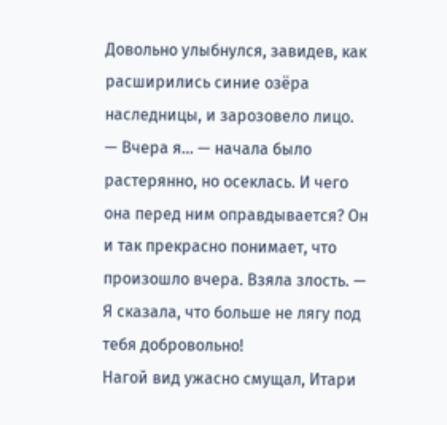Довольно улыбнулся, завидев, как расширились синие озёра наследницы, и зарозовело лицо.
— Вчера я… — начала было растерянно, но осеклась. И чего она перед ним оправдывается? Он и так прекрасно понимает, что произошло вчера. Взяла злость. — Я сказала, что больше не лягу под тебя добровольно!
Нагой вид ужасно смущал, Итари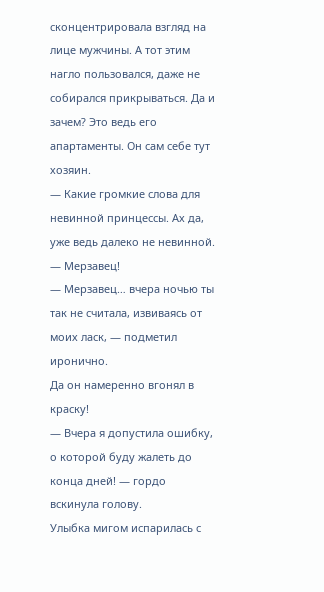сконцентрировала взгляд на лице мужчины. А тот этим нагло пользовался, даже не собирался прикрываться. Да и зачем? Это ведь его апартаменты. Он сам себе тут хозяин.
— Какие громкие слова для невинной принцессы. Ах да, уже ведь далеко не невинной.
— Мерзавец!
— Мерзавец… вчера ночью ты так не считала, извиваясь от моих ласк, — подметил иронично.
Да он намеренно вгонял в краску!
— Вчера я допустила ошибку, о которой буду жалеть до конца дней! — гордо вскинула голову.
Улыбка мигом испарилась с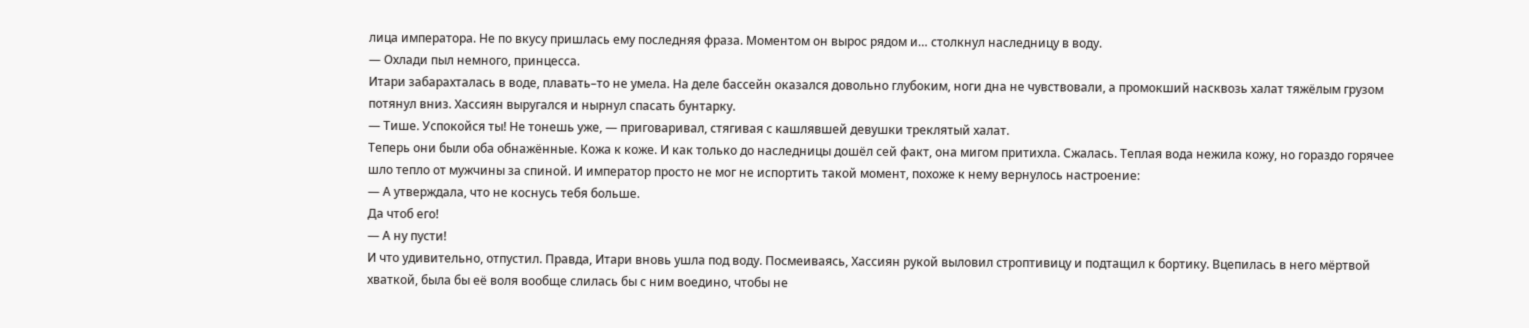лица императора. Не по вкусу пришлась ему последняя фраза. Моментом он вырос рядом и… столкнул наследницу в воду.
— Охлади пыл немного, принцесса.
Итари забарахталась в воде, плавать–то не умела. На деле бассейн оказался довольно глубоким, ноги дна не чувствовали, а промокший насквозь халат тяжёлым грузом потянул вниз. Хассиян выругался и нырнул спасать бунтарку.
— Тише. Успокойся ты! Не тонешь уже, — приговаривал, стягивая с кашлявшей девушки треклятый халат.
Теперь они были оба обнажённые. Кожа к коже. И как только до наследницы дошёл сей факт, она мигом притихла. Сжалась. Теплая вода нежила кожу, но гораздо горячее шло тепло от мужчины за спиной. И император просто не мог не испортить такой момент, похоже к нему вернулось настроение:
— А утверждала, что не коснусь тебя больше.
Да чтоб его!
— А ну пусти!
И что удивительно, отпустил. Правда, Итари вновь ушла под воду. Посмеиваясь, Хассиян рукой выловил строптивицу и подтащил к бортику. Вцепилась в него мёртвой хваткой, была бы её воля вообще слилась бы с ним воедино, чтобы не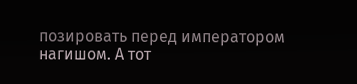позировать перед императором нагишом. А тот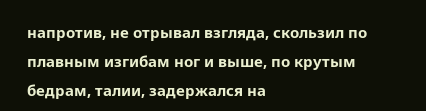напротив, не отрывал взгляда, скользил по плавным изгибам ног и выше, по крутым бедрам, талии, задержался на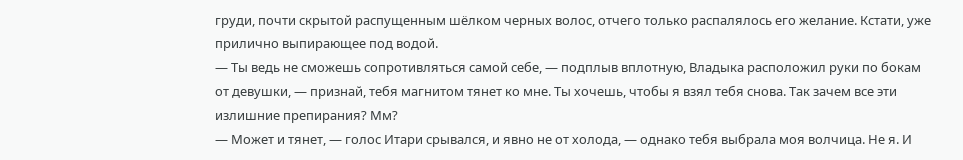груди, почти скрытой распущенным шёлком черных волос, отчего только распалялось его желание. Кстати, уже прилично выпирающее под водой.
— Ты ведь не сможешь сопротивляться самой себе, — подплыв вплотную, Владыка расположил руки по бокам от девушки, — признай, тебя магнитом тянет ко мне. Ты хочешь, чтобы я взял тебя снова. Так зачем все эти излишние препирания? Мм?
— Может и тянет, — голос Итари срывался, и явно не от холода, — однако тебя выбрала моя волчица. Не я. И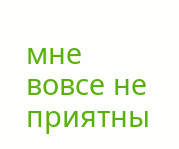мне вовсе не приятны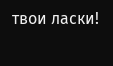твои ласки!